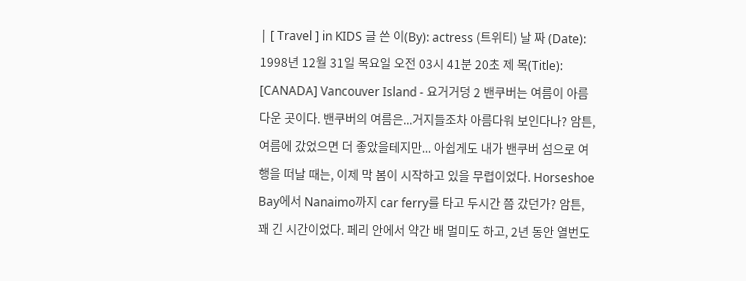| [ Travel ] in KIDS 글 쓴 이(By): actress (트위티) 날 짜 (Date): 1998년 12월 31일 목요일 오전 03시 41분 20초 제 목(Title): [CANADA] Vancouver Island - 요거거덩 2 밴쿠버는 여름이 아름다운 곳이다. 밴쿠버의 여름은...거지들조차 아름다워 보인다나? 암튼, 여름에 갔었으면 더 좋았을테지만... 아쉽게도 내가 밴쿠버 섬으로 여행을 떠날 때는, 이제 막 봄이 시작하고 있을 무렵이었다. Horseshoe Bay에서 Nanaimo까지 car ferry를 타고 두시간 쯤 갔던가? 암튼, 꽤 긴 시간이었다. 페리 안에서 약간 배 멀미도 하고, 2년 동안 열번도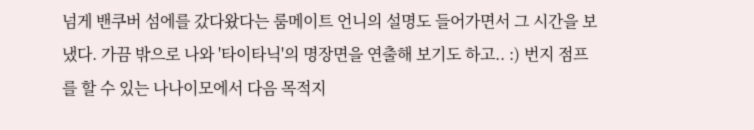넘게 밴쿠버 섬에를 갔다왔다는 룸메이트 언니의 설명도 들어가면서 그 시간을 보냈다. 가끔 밖으로 나와 '타이타닉'의 명장면을 연출해 보기도 하고.. :) 번지 점프를 할 수 있는 나나이모에서 다음 목적지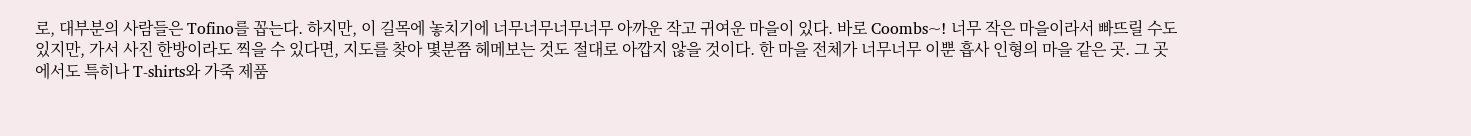로, 대부분의 사람들은 Tofino를 꼽는다. 하지만, 이 길목에 놓치기에 너무너무너무너무 아까운 작고 귀여운 마을이 있다. 바로 Coombs~! 너무 작은 마을이라서 빠뜨릴 수도 있지만, 가서 사진 한방이라도 찍을 수 있다면, 지도를 찾아 몇분쯤 헤메보는 것도 절대로 아깝지 않을 것이다. 한 마을 전체가 너무너무 이뿐 흡사 인형의 마을 같은 곳. 그 곳에서도 특히나 T-shirts와 가죽 제품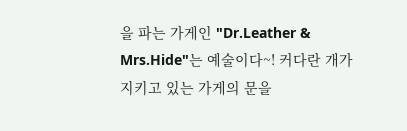을 파는 가게인 "Dr.Leather & Mrs.Hide"는 예술이다~! 커다란 개가 지키고 있는 가게의 문을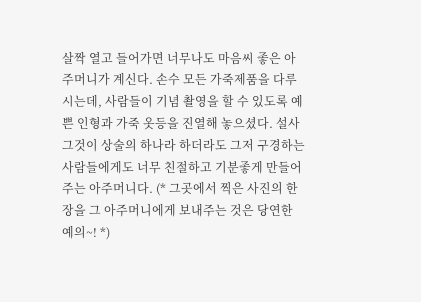살짝 열고 들어가면 너무나도 마음씨 좋은 아주머니가 계신다. 손수 모든 가죽제품을 다루시는데, 사람들이 기념 촬영을 할 수 있도록 예쁜 인형과 가죽 옷등을 진열해 놓으셨다. 설사 그것이 상술의 하나라 하더라도 그저 구경하는 사람들에게도 너무 친절하고 기분좋게 만들어주는 아주머니다. (* 그곳에서 찍은 사진의 한장을 그 아주머니에게 보내주는 것은 당연한 예의~! *)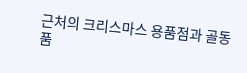근처의 크리스마스 용품점과 골동품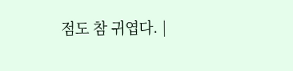점도 참 귀엽다. |